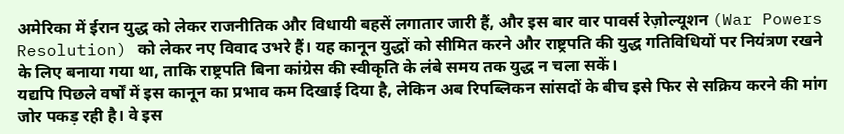अमेरिका में ईरान युद्ध को लेकर राजनीतिक और विधायी बहसें लगातार जारी हैं, और इस बार वार पावर्स रेज़ोल्यूशन (War Powers Resolution) को लेकर नए विवाद उभरे हैं। यह कानून युद्धों को सीमित करने और राष्ट्रपति की युद्ध गतिविधियों पर नियंत्रण रखने के लिए बनाया गया था, ताकि राष्ट्रपति बिना कांग्रेस की स्वीकृति के लंबे समय तक युद्ध न चला सकें।
यद्यपि पिछले वर्षों में इस कानून का प्रभाव कम दिखाई दिया है, लेकिन अब रिपब्लिकन सांसदों के बीच इसे फिर से सक्रिय करने की मांग जोर पकड़ रही है। वे इस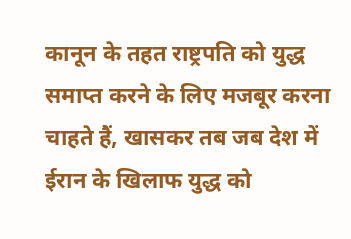कानून के तहत राष्ट्रपति को युद्ध समाप्त करने के लिए मजबूर करना चाहते हैं, खासकर तब जब देश में ईरान के खिलाफ युद्ध को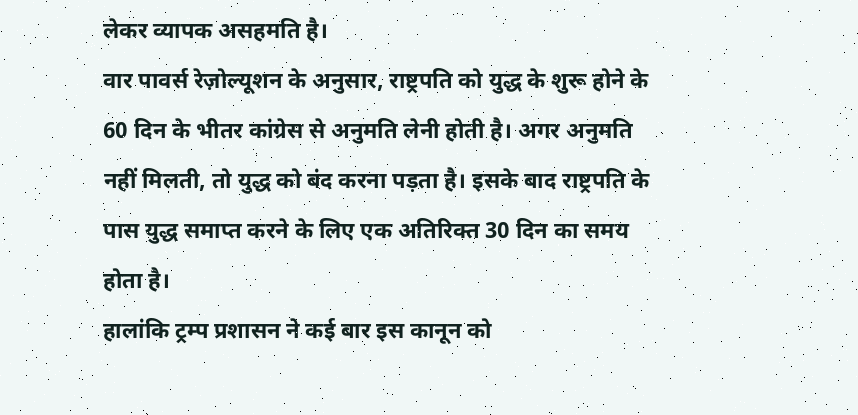लेकर व्यापक असहमति है।
वार पावर्स रेज़ोल्यूशन के अनुसार, राष्ट्रपति को युद्ध के शुरू होने के 60 दिन के भीतर कांग्रेस से अनुमति लेनी होती है। अगर अनुमति नहीं मिलती, तो युद्ध को बंद करना पड़ता है। इसके बाद राष्ट्रपति के पास युद्ध समाप्त करने के लिए एक अतिरिक्त 30 दिन का समय होता है।
हालांकि ट्रम्प प्रशासन ने कई बार इस कानून को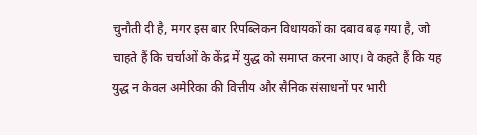चुनौती दी है, मगर इस बार रिपब्लिकन विधायकों का दबाव बढ़ गया है, जो चाहते हैं कि चर्चाओं के केंद्र में युद्ध को समाप्त करना आए। वे कहते हैं कि यह युद्ध न केवल अमेरिका की वित्तीय और सैनिक संसाधनों पर भारी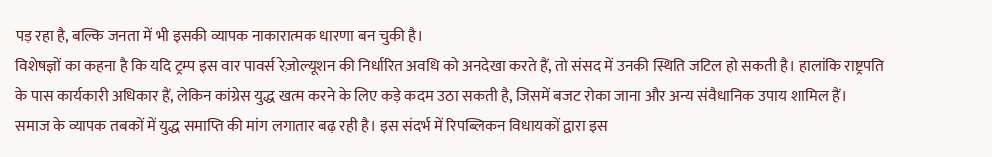पड़ रहा है, बल्कि जनता में भी इसकी व्यापक नाकारात्मक धारणा बन चुकी है।
विशेषज्ञों का कहना है कि यदि ट्रम्प इस वार पावर्स रेज़ोल्यूशन की निर्धारित अवधि को अनदेखा करते हैं, तो संसद में उनकी स्थिति जटिल हो सकती है। हालांकि राष्ट्रपति के पास कार्यकारी अधिकार हैं, लेकिन कांग्रेस युद्ध खत्म करने के लिए कड़े कदम उठा सकती है, जिसमें बजट रोका जाना और अन्य संवैधानिक उपाय शामिल हैं।
समाज के व्यापक तबकों में युद्ध समाप्ति की मांग लगातार बढ़ रही है। इस संदर्भ में रिपब्लिकन विधायकों द्वारा इस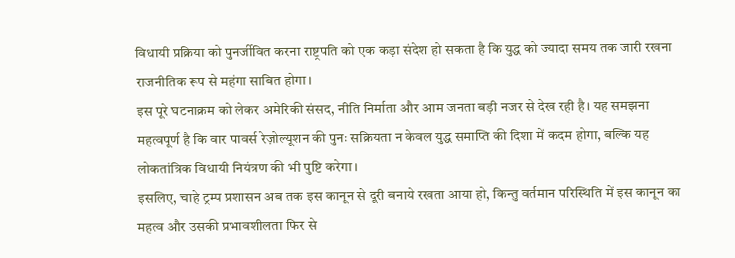विधायी प्रक्रिया को पुनर्जीवित करना राष्ट्रपति को एक कड़ा संदेश हो सकता है कि युद्ध को ज्यादा समय तक जारी रखना राजनीतिक रूप से महंगा साबित होगा।
इस पूरे घटनाक्रम को लेकर अमेरिकी संसद, नीति निर्माता और आम जनता बड़ी नजर से देख रही है। यह समझना महत्वपूर्ण है कि वार पावर्स रेज़ोल्यूशन की पुनः सक्रियता न केवल युद्ध समाप्ति की दिशा में कदम होगा, बल्कि यह लोकतांत्रिक विधायी नियंत्रण की भी पुष्टि करेगा।
इसलिए, चाहे ट्रम्प प्रशासन अब तक इस कानून से दूरी बनाये रखता आया हो, किन्तु वर्तमान परिस्थिति में इस कानून का महत्व और उसकी प्रभावशीलता फिर से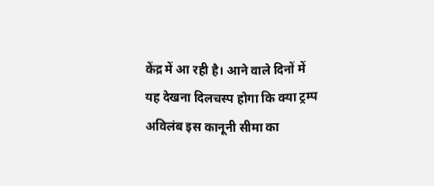केंद्र में आ रही है। आने वाले दिनों में यह देखना दिलचस्प होगा कि क्या ट्रम्प अविलंब इस कानूनी सीमा का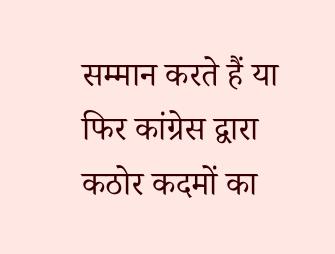सम्मान करते हैं या फिर कांग्रेस द्वारा कठोर कदमों का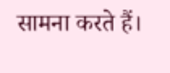सामना करते हैं।